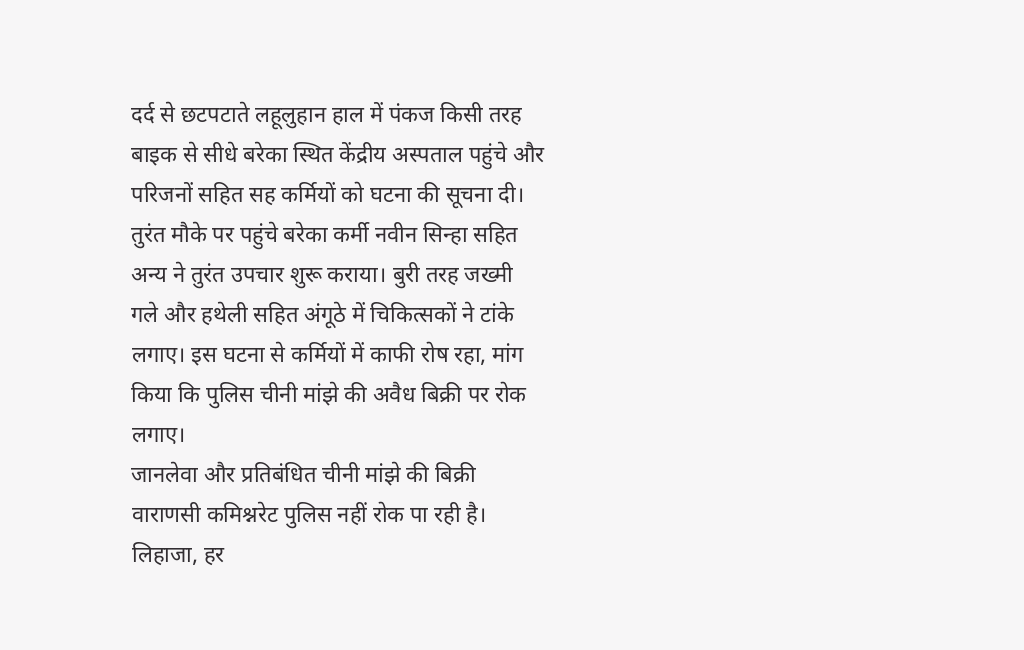दर्द से छटपटाते लहूलुहान हाल में पंकज किसी तरह बाइक से सीधे बरेका स्थित केंद्रीय अस्पताल पहुंचे और परिजनों सहित सह कर्मियों को घटना की सूचना दी। तुरंत मौके पर पहुंचे बरेका कर्मी नवीन सिन्हा सहित अन्य ने तुरंत उपचार शुरू कराया। बुरी तरह जख्मी गले और हथेली सहित अंगूठे में चिकित्सकों ने टांके लगाए। इस घटना से कर्मियों में काफी रोष रहा, मांग किया कि पुलिस चीनी मांझे की अवैध बिक्री पर रोक लगाए।
जानलेवा और प्रतिबंधित चीनी मांझे की बिक्री वाराणसी कमिश्नरेट पुलिस नहीं रोक पा रही है। लिहाजा, हर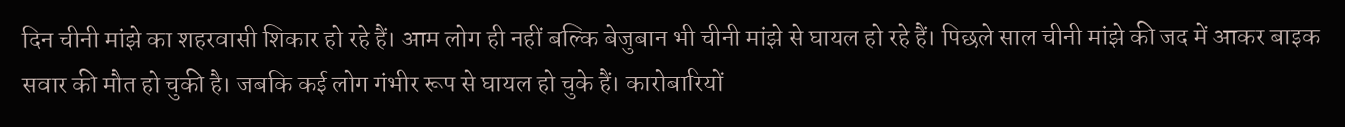दिन चीनी मांझे का शहरवासी शिकार हो रहे हैं। आम लोग ही नहीं बल्कि बेजुबान भी चीनी मांझे से घायल हो रहे हैं। पिछले साल चीनी मांझे की जद में आकर बाइक सवार की मौत हो चुकी है। जबकि कई लोग गंभीर रूप से घायल हो चुके हैं। कारोबारियों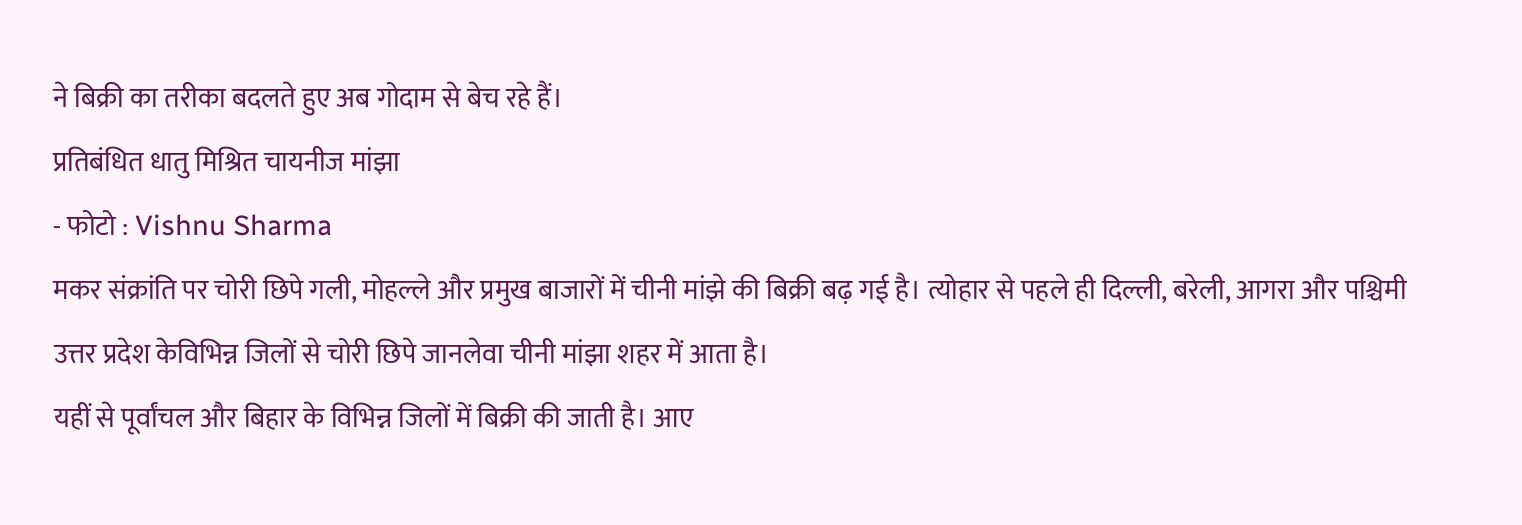ने बिक्री का तरीका बदलते हुए अब गोदाम से बेच रहे हैं।
प्रतिबंधित धातु मिश्रित चायनीज मांझा
- फोटो : Vishnu Sharma
मकर संक्रांति पर चोरी छिपे गली, मोहल्ले और प्रमुख बाजारों में चीनी मांझे की बिक्री बढ़ गई है। त्योहार से पहले ही दिल्ली, बरेली, आगरा और पश्चिमी उत्तर प्रदेश केविभिन्न जिलों से चोरी छिपे जानलेवा चीनी मांझा शहर में आता है।
यहीं से पूर्वांचल और बिहार के विभिन्न जिलों में बिक्री की जाती है। आए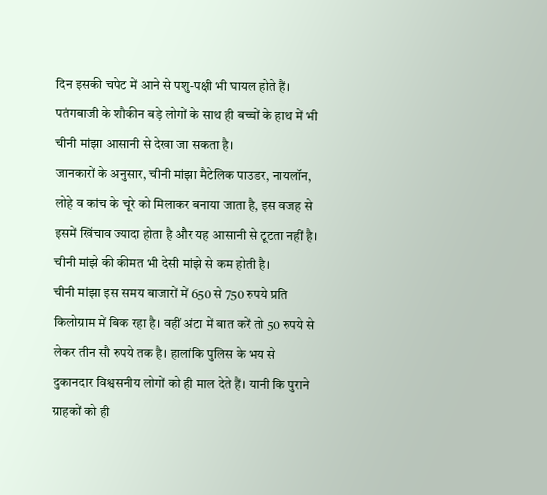दिन इसकी चपेट में आने से पशु-पक्षी भी घायल होते हैं। पतंगबाजी के शौकीन बड़े लोगों के साथ ही बच्चों के हाथ में भी चीनी मांझा आसानी से देखा जा सकता है।
जानकारों के अनुसार, चीनी मांझा मैटेलिक पाउडर, नायलॉन, लोहे व कांच के चूरे को मिलाकर बनाया जाता है, इस वजह से इसमें खिंचाव ज्यादा होता है और यह आसानी से टूटता नहीं है। चीनी मांझे की कीमत भी देसी मांझे से कम होती है।
चीनी मांझा इस समय बाजारों में 650 से 750 रुपये प्रति किलोग्राम में बिक रहा है। वहीं अंटा में बात करें तो 50 रुपये से लेकर तीन सौ रुपये तक है। हालांकि पुलिस के भय से दुकानदार विश्वसनीय लोगों को ही माल देते हैं। यानी कि पुराने ग्राहकों को ही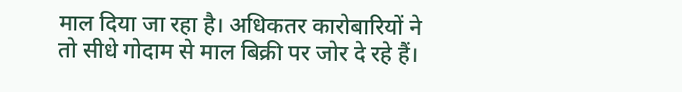माल दिया जा रहा है। अधिकतर कारोबारियों ने तो सीधे गोदाम से माल बिक्री पर जोर दे रहे हैं।